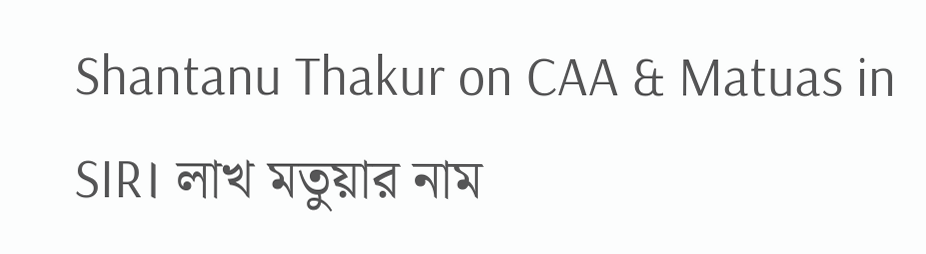Shantanu Thakur on CAA & Matuas in SIR। লাখ মতুয়ার নাম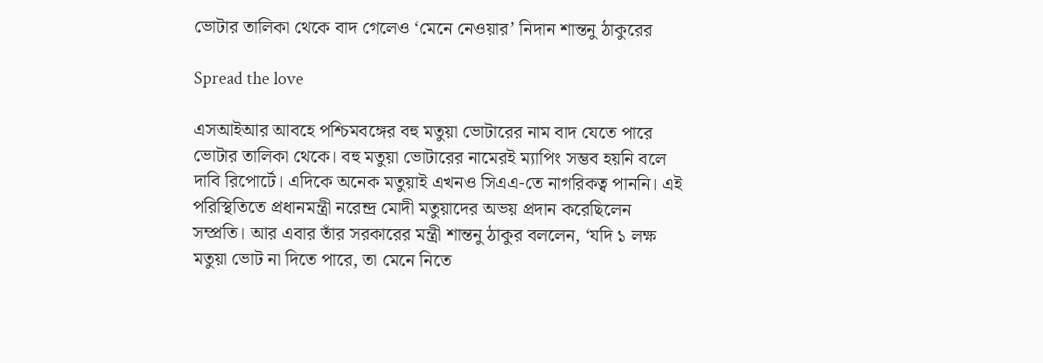ভোটার তালিকা থেকে বাদ গেলেও ‘মেনে নেওয়ার’ নিদান শান্তনু ঠাকুরের

Spread the love

এসআইআর আবহে পশ্চিমবঙ্গের বহু মতুয়া ভোটারের নাম বাদ যেতে পারে ভোটার তালিকা থেকে। বহু মতুয়া ভোটারের নামেরই ম্যাপিং সম্ভব হয়নি বলে দাবি রিপোর্টে। এদিকে অনেক মতুয়াই এখনও সিএএ-তে নাগরিকত্ব পাননি। এই পরিস্থিতিতে প্রধানমন্ত্রী নরেন্দ্র মোদী মতুয়াদের অভয় প্রদান করেছিলেন সম্প্রতি। আর এবার তাঁর সরকারের মন্ত্রী শান্তনু ঠাকুর বললেন, ‘যদি ১ লক্ষ মতুয়া ভোট না দিতে পারে, তা মেনে নিতে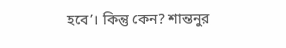হবে’। কিন্তু কেন? শান্তনুর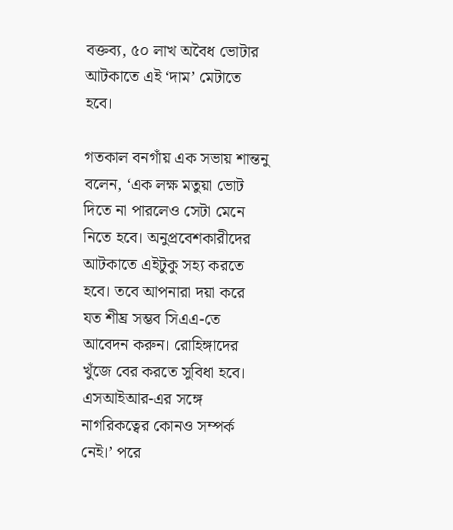বক্তব্য, ৫০ লাখ অবৈধ ভোটার আটকাতে এই ‘দাম’ মেটাতে হবে।

গতকাল বনগাঁয় এক সভায় শান্তনু বলেন, ‘এক লক্ষ মতুয়া ভোট দিতে না পারলেও সেটা মেনে নিতে হবে। অনুপ্রবেশকারীদের আটকাতে এইটুকু সহ্য করতে হবে। তবে আপনারা দয়া করে যত শীঘ্র সম্ভব সিএএ-তে আবেদন করুন। রোহিঙ্গাদের খুঁজে বের করতে সুবিধা হবে। এসআইআর-এর সঙ্গে নাগরিকত্বের কোনও সম্পর্ক নেই।’ পরে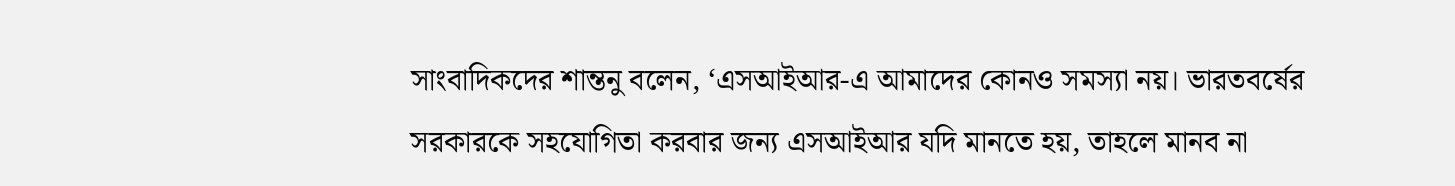সাংবাদিকদের শান্তনু বলেন, ‘এসআইআর-এ আমাদের কোনও সমস্যা নয়। ভারতবর্ষের সরকারকে সহযোগিতা করবার জন্য এসআইআর যদি মানতে হয়, তাহলে মানব না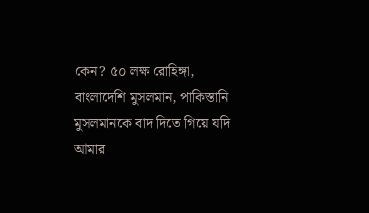কেন? ৫০ লক্ষ রোহিঙ্গা, বাংলাদেশি মুসলমান, পাকিস্তানি মুসলমানকে বাদ দিতে গিয়ে যদি আমার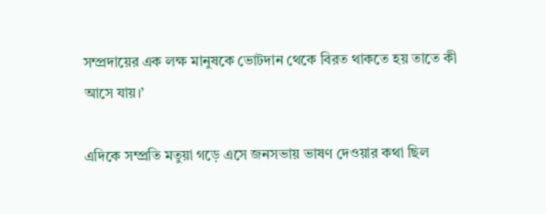সম্প্রদায়ের এক লক্ষ মানুষকে ভোটদান থেকে বিরত থাকতে হয় তাতে কী আসে যায়।’

এদিকে সম্প্রতি মতুয়া গড়ে এসে জনসভায় ভাষণ দেওয়ার কথা ছিল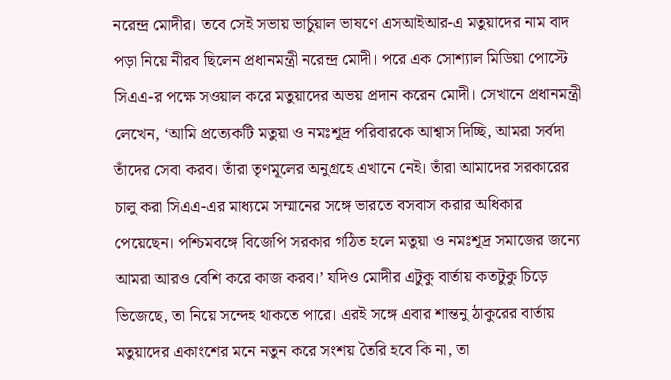নরেন্দ্র মোদীর। তবে সেই সভায় ভার্চুয়াল ভাষণে এসআইআর-এ মতুয়াদের নাম বাদ পড়া নিয়ে নীরব ছিলেন প্রধানমন্ত্রী নরেন্দ্র মোদী। পরে এক সোশ্যাল মিডিয়া পোস্টে সিএএ-র পক্ষে সওয়াল করে মতুয়াদের অভয় প্রদান করেন মোদী। সেখানে প্রধানমন্ত্রী লেখেন, ‘আমি প্রত্যেকটি মতুয়া ও নমঃশূদ্র পরিবারকে আশ্বাস দিচ্ছি, আমরা সর্বদা তাঁদের সেবা করব। তাঁরা তৃণমূলের অনুগ্রহে এখানে নেই। তাঁরা আমাদের সরকারের চালু করা সিএএ-এর মাধ্যমে সম্মানের সঙ্গে ভারতে বসবাস করার অধিকার পেয়েছেন। পশ্চিমবঙ্গে বিজেপি সরকার গঠিত হলে মতুয়া ও নমঃশূদ্র সমাজের জন্যে আমরা আরও বেশি করে কাজ করব।’ যদিও মোদীর এটুকু বার্তায় কতটুকু চিড়ে ভিজেছে, তা নিয়ে সন্দেহ থাকতে পারে। এরই সঙ্গে এবার শান্তনু ঠাকুরের বার্তায় মতুয়াদের একাংশের মনে নতুন করে সংশয় তৈরি হবে কি না, তা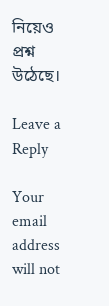নিয়েও প্রশ্ন উঠেছে।

Leave a Reply

Your email address will not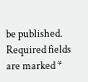be published. Required fields are marked *